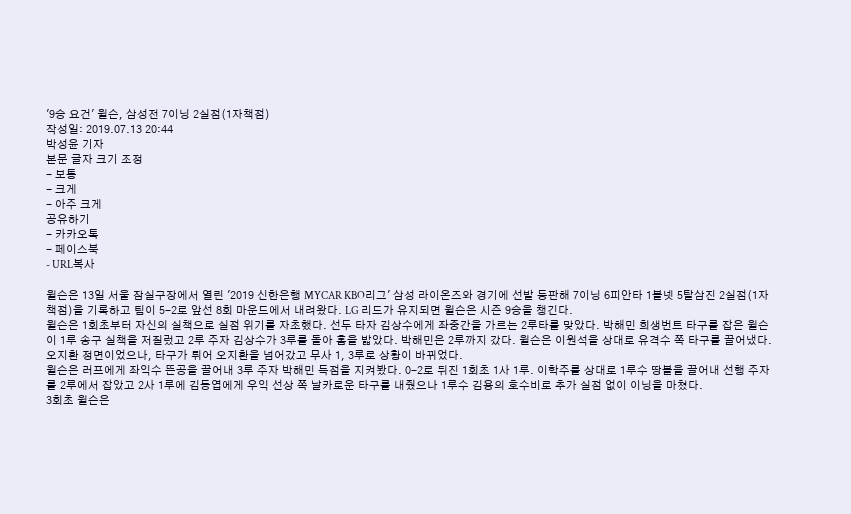'9승 요건' 윌슨, 삼성전 7이닝 2실점(1자책점)
작성일: 2019.07.13 20:44
박성윤 기자
본문 글자 크기 조정
- 보통
- 크게
- 아주 크게
공유하기
- 카카오톡
- 페이스북
- URL복사

윌슨은 13일 서울 잠실구장에서 열린 '2019 신한은행 MYCAR KBO리그' 삼성 라이온즈와 경기에 선발 등판해 7이닝 6피안타 1볼넷 5탈삼진 2실점(1자책점)을 기록하고 팀이 5-2로 앞선 8회 마운드에서 내려왔다. LG 리드가 유지되면 윌슨은 시즌 9승을 챙긴다.
윌슨은 1회초부터 자신의 실책으로 실점 위기를 자초했다. 선두 타자 김상수에게 좌중간을 가르는 2루타를 맞았다. 박해민 희생번트 타구를 잡은 윌슨이 1루 송구 실책을 저질렀고 2루 주자 김상수가 3루를 돌아 홈을 밟았다. 박해민은 2루까지 갔다. 윌슨은 이원석을 상대로 유격수 쪽 타구를 끌어냈다. 오지환 정면이었으나, 타구가 튀어 오지환을 넘어갔고 무사 1, 3루로 상황이 바뀌었다.
윌슨은 러프에게 좌익수 뜬공을 끌어내 3루 주자 박해민 득점을 지켜봤다. 0-2로 뒤진 1회초 1사 1루. 이학주를 상대로 1루수 땅볼을 끌어내 선행 주자를 2루에서 잡았고 2사 1루에 김동엽에게 우익 선상 쪽 날카로운 타구를 내줬으나 1루수 김용의 호수비로 추가 실점 없이 이닝을 마쳤다.
3회초 윌슨은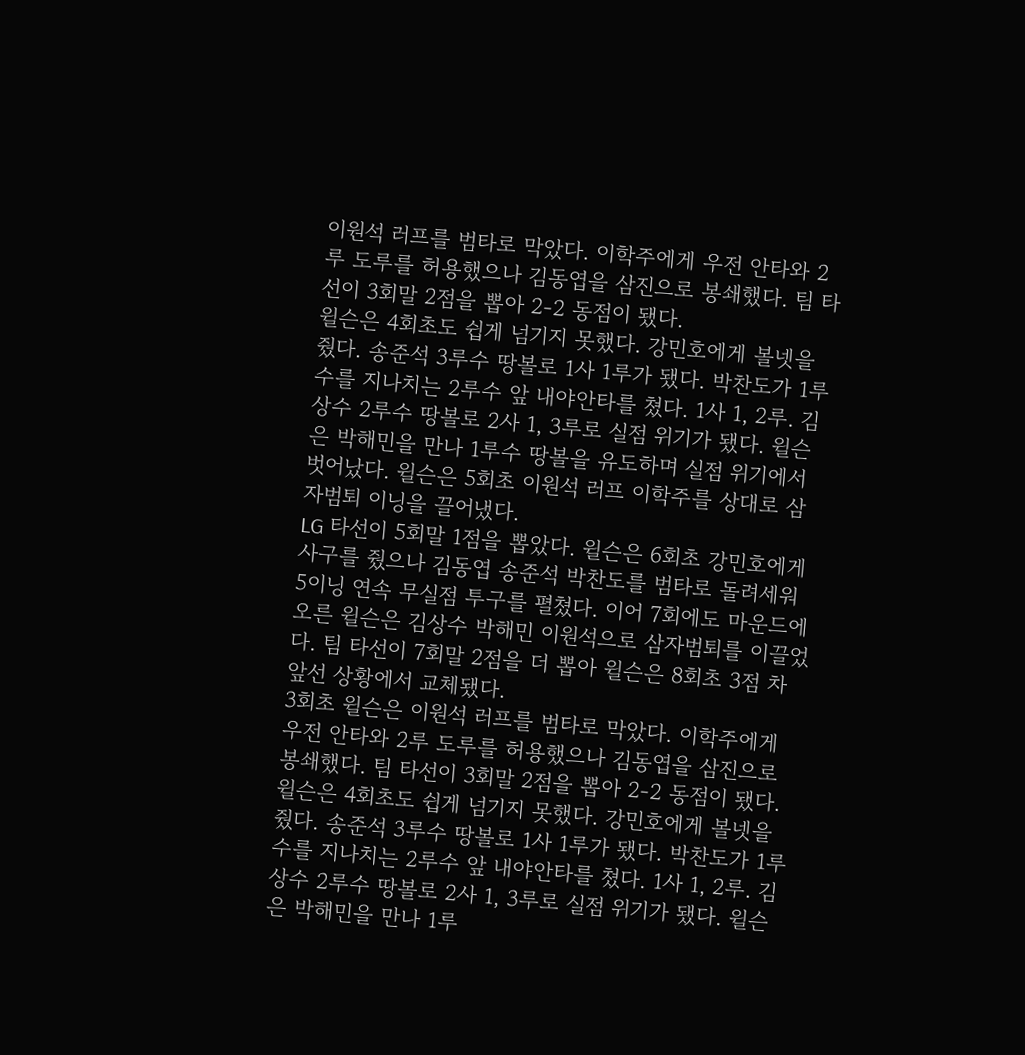이원석 러프를 범타로 막았다. 이학주에게 우전 안타와 2루 도루를 허용했으나 김동엽을 삼진으로 봉쇄했다. 팀 타선이 3회말 2점을 뽑아 2-2 동점이 됐다.
윌슨은 4회초도 쉽게 넘기지 못했다. 강민호에게 볼넷을 줬다. 송준석 3루수 땅볼로 1사 1루가 됐다. 박찬도가 1루수를 지나치는 2루수 앞 내야안타를 쳤다. 1사 1, 2루. 김상수 2루수 땅볼로 2사 1, 3루로 실점 위기가 됐다. 윌슨은 박해민을 만나 1루수 땅볼을 유도하며 실점 위기에서 벗어났다. 윌슨은 5회초 이원석 러프 이학주를 상대로 삼자범퇴 이닝을 끌어냈다.
LG 타선이 5회말 1점을 뽑았다. 윌슨은 6회초 강민호에게 사구를 줬으나 김동엽 송준석 박찬도를 범타로 돌려세워 5이닝 연속 무실점 투구를 펼쳤다. 이어 7회에도 마운드에 오른 윌슨은 김상수 박해민 이원석으로 삼자범퇴를 이끌었다. 팀 타선이 7회말 2점을 더 뽑아 윌슨은 8회초 3점 차 앞선 상황에서 교체됐다.
3회초 윌슨은 이원석 러프를 범타로 막았다. 이학주에게 우전 안타와 2루 도루를 허용했으나 김동엽을 삼진으로 봉쇄했다. 팀 타선이 3회말 2점을 뽑아 2-2 동점이 됐다.
윌슨은 4회초도 쉽게 넘기지 못했다. 강민호에게 볼넷을 줬다. 송준석 3루수 땅볼로 1사 1루가 됐다. 박찬도가 1루수를 지나치는 2루수 앞 내야안타를 쳤다. 1사 1, 2루. 김상수 2루수 땅볼로 2사 1, 3루로 실점 위기가 됐다. 윌슨은 박해민을 만나 1루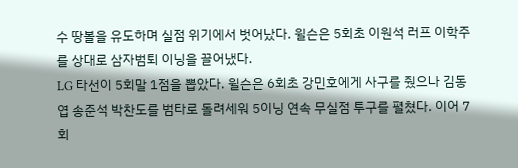수 땅볼을 유도하며 실점 위기에서 벗어났다. 윌슨은 5회초 이원석 러프 이학주를 상대로 삼자범퇴 이닝을 끌어냈다.
LG 타선이 5회말 1점을 뽑았다. 윌슨은 6회초 강민호에게 사구를 줬으나 김동엽 송준석 박찬도를 범타로 돌려세워 5이닝 연속 무실점 투구를 펼쳤다. 이어 7회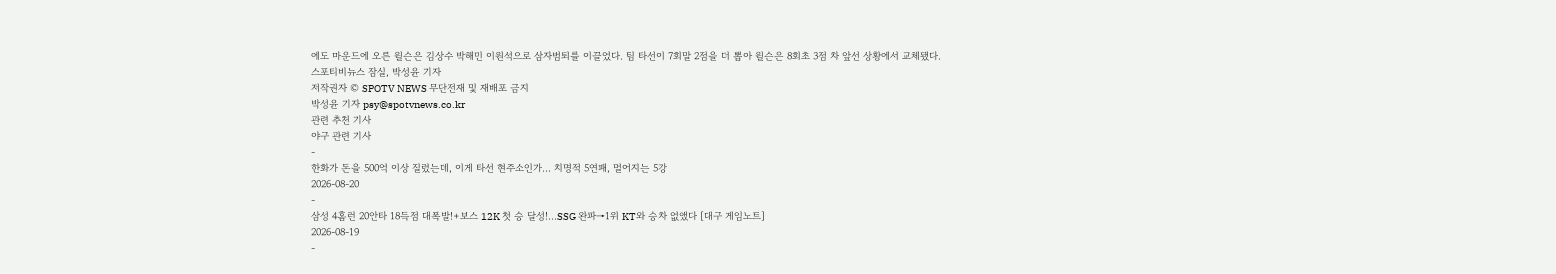에도 마운드에 오른 윌슨은 김상수 박해민 이원석으로 삼자범퇴를 이끌었다. 팀 타선이 7회말 2점을 더 뽑아 윌슨은 8회초 3점 차 앞선 상황에서 교체됐다.
스포티비뉴스 잠실, 박성윤 기자
저작권자 © SPOTV NEWS 무단전재 및 재배포 금지
박성윤 기자 psy@spotvnews.co.kr
관련 추천 기사
야구 관련 기사
-
한화가 돈을 500억 이상 질렀는데, 이게 타선 현주소인가… 치명적 5연패, 멀어지는 5강
2026-08-20
-
삼성 4홈런 20안타 18득점 대폭발!+보스 12K 첫 승 달성!…SSG 완파→1위 KT와 승차 없앴다 [대구 게임노트]
2026-08-19
-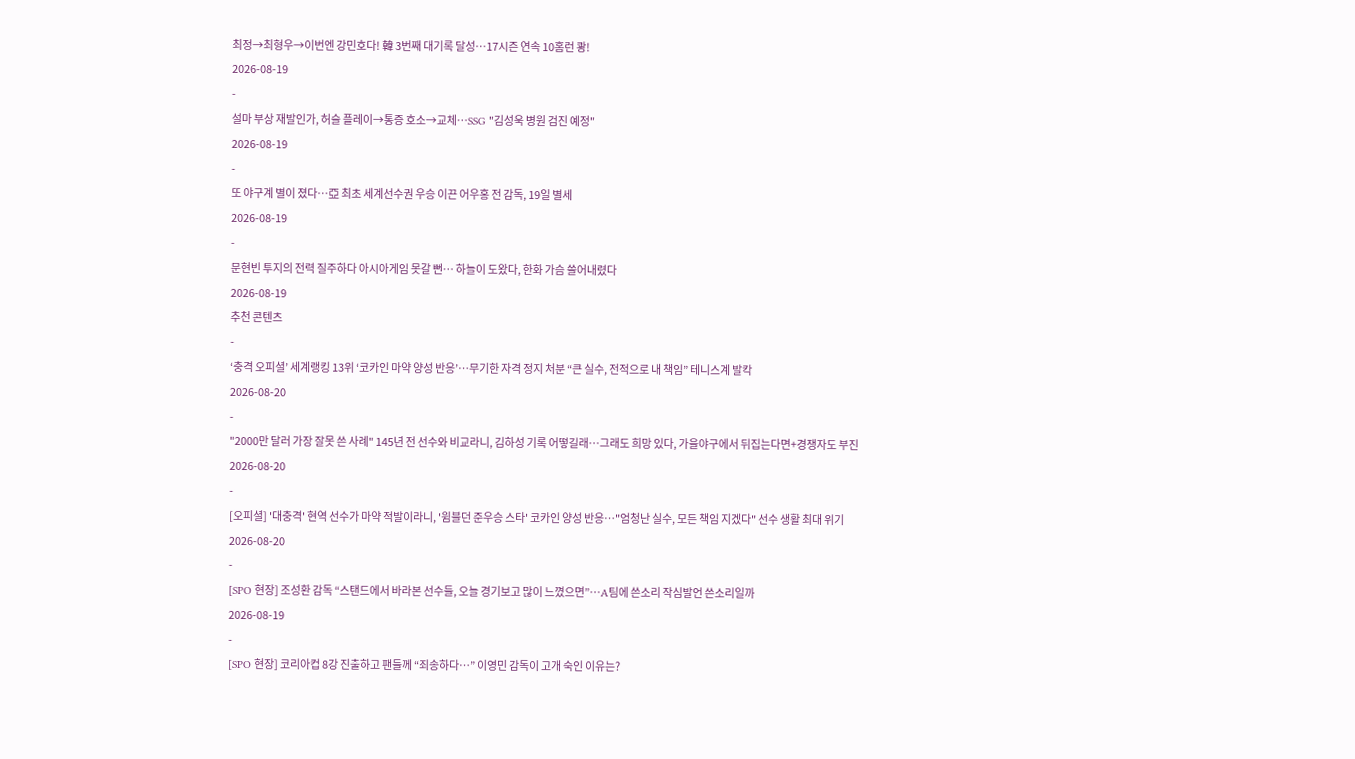최정→최형우→이번엔 강민호다! 韓 3번째 대기록 달성…17시즌 연속 10홈런 쾅!
2026-08-19
-
설마 부상 재발인가, 허슬 플레이→통증 호소→교체…SSG "김성욱 병원 검진 예정"
2026-08-19
-
또 야구계 별이 졌다…亞 최초 세계선수권 우승 이끈 어우홍 전 감독, 19일 별세
2026-08-19
-
문현빈 투지의 전력 질주하다 아시아게임 못갈 뻔… 하늘이 도왔다, 한화 가슴 쓸어내렸다
2026-08-19
추천 콘텐츠
-
‘충격 오피셜’ 세계랭킹 13위 ‘코카인 마약 양성 반응’…무기한 자격 정지 처분 “큰 실수, 전적으로 내 책임” 테니스계 발칵
2026-08-20
-
"2000만 달러 가장 잘못 쓴 사례" 145년 전 선수와 비교라니, 김하성 기록 어떻길래…그래도 희망 있다, 가을야구에서 뒤집는다면+경쟁자도 부진
2026-08-20
-
[오피셜] '대충격' 현역 선수가 마약 적발이라니, '윔블던 준우승 스타' 코카인 양성 반응…"엄청난 실수, 모든 책임 지겠다" 선수 생활 최대 위기
2026-08-20
-
[SPO 현장] 조성환 감독 “스탠드에서 바라본 선수들, 오늘 경기보고 많이 느꼈으면”…A팀에 쓴소리 작심발언 쓴소리일까
2026-08-19
-
[SPO 현장] 코리아컵 8강 진출하고 팬들께 “죄송하다…” 이영민 감독이 고개 숙인 이유는?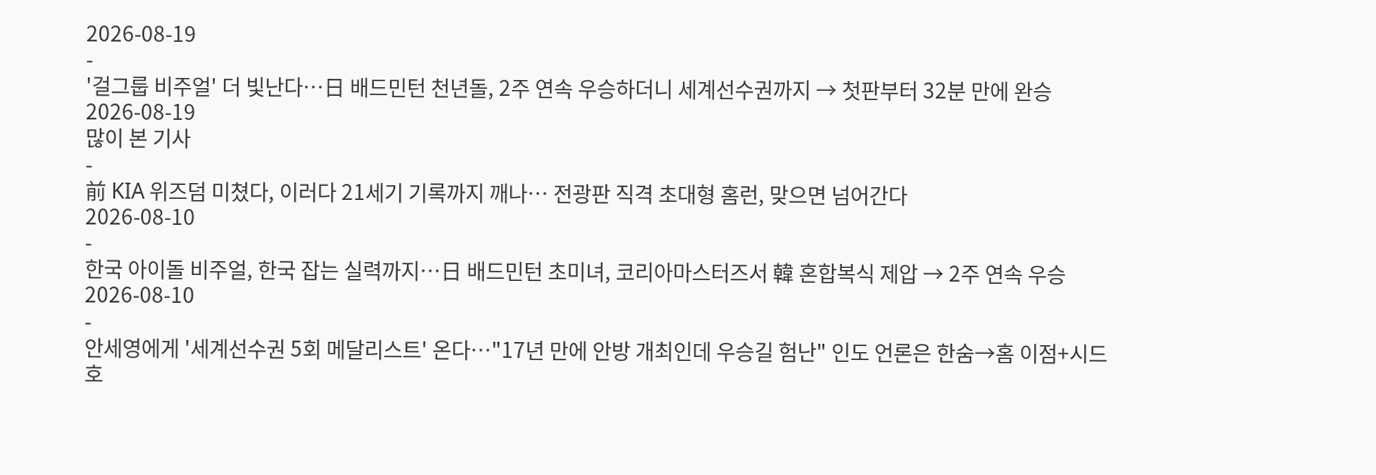2026-08-19
-
'걸그룹 비주얼' 더 빛난다…日 배드민턴 천년돌, 2주 연속 우승하더니 세계선수권까지 → 첫판부터 32분 만에 완승
2026-08-19
많이 본 기사
-
前 KIA 위즈덤 미쳤다, 이러다 21세기 기록까지 깨나… 전광판 직격 초대형 홈런, 맞으면 넘어간다
2026-08-10
-
한국 아이돌 비주얼, 한국 잡는 실력까지…日 배드민턴 초미녀, 코리아마스터즈서 韓 혼합복식 제압 → 2주 연속 우승
2026-08-10
-
안세영에게 '세계선수권 5회 메달리스트' 온다…"17년 만에 안방 개최인데 우승길 험난" 인도 언론은 한숨→홈 이점+시드 호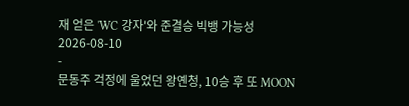재 얻은 'WC 강자'와 준결승 빅뱅 가능성
2026-08-10
-
문동주 걱정에 울었던 왕옌청, 10승 후 또 MOON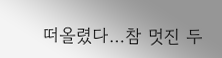떠올렸다…참 멋진 두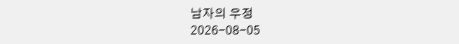남자의 우정
2026-08-05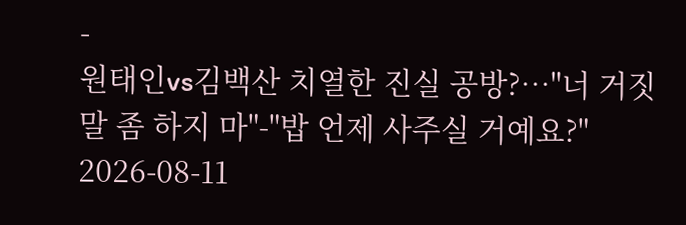-
원태인vs김백산 치열한 진실 공방?…"너 거짓말 좀 하지 마"-"밥 언제 사주실 거예요?"
2026-08-11